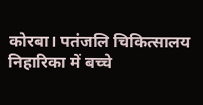कोरबा। पतंजलि चिकित्सालय निहारिका में बच्चे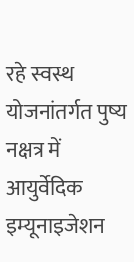रहे स्वस्थ योजनांतर्गत पुष्य नक्षत्र में आयुर्वेदिक इम्यूनाइजेशन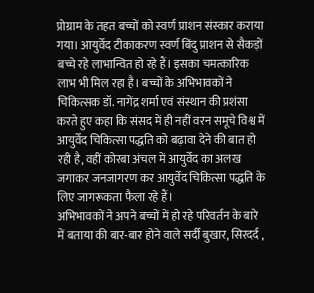प्रोग्राम के तहत बच्चों को स्वर्ण प्राशन संस्कार कराया गया। आयुर्वेद टीकाकरण स्वर्ण बिंदु प्राशन से सैकड़ों बच्चे रहे लाभान्वित हो रहे हैं। इसका चमत्कारिक लाभ भी मिल रहा है। बच्चों के अभिभावकों ने चिकित्सक डॉ. नागेंद्र शर्मा एवं संस्थान की प्रशंसा करते हुए कहा कि संसद में ही नहीं वरन समूचे विश्व में आयुर्वेद चिकित्सा पद्धति को बढ़ावा देने की बात हो रही है, वहीं कोरबा अंचल में आयुर्वेद का अलख जगाकर जनजागरण कर आयुर्वेद चिकित्सा पद्धति के लिए जागरूकता फैला रहे हैं।
अभिभावकों ने अपने बच्चों में हो रहे परिवर्तन के बारे में बताया की बार-बार होने वाले सर्दी बुखार, सिरदर्द ,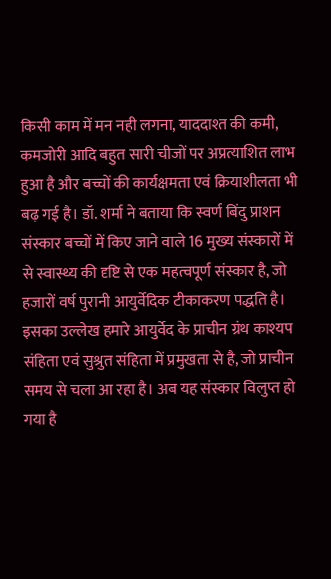किसी काम में मन नही लगना, याददाश्त की कमी, कमजोरी आदि बहुत सारी चीजों पर अप्रत्याशित लाभ हुआ है और बच्चों की कार्यक्षमता एवं क्रियाशीलता भी बढ़ गई है। डॉ. शर्मा ने बताया कि स्वर्ण बिंदु प्राशन संस्कार बच्चों में किए जाने वाले 16 मुख्य संस्कारों में से स्वास्थ्य की दृष्टि से एक महत्वपूर्ण संस्कार है, जो हजारों वर्ष पुरानी आयुर्वेदिक टीकाकरण पद्धति है। इसका उल्लेख हमारे आयुर्वेद के प्राचीन ग्रंथ काश्यप संहिता एवं सुश्रुत संहिता में प्रमुखता से है, जो प्राचीन समय से चला आ रहा है। अब यह संस्कार विलुप्त हो गया है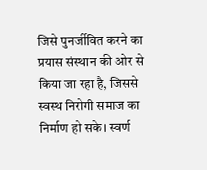जिसे पुनर्जीवित करने का प्रयास संस्थान की ओर से किया जा रहा है, जिससे स्वस्थ निरोगी समाज का निर्माण हो सके। स्वर्ण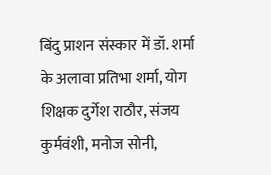बिंदु प्राशन संस्कार में डॉ. शर्मा के अलावा प्रतिभा शर्मा, योग शिक्षक दुर्गेश राठौर, संजय कुर्मवंशी, मनोज सोनी,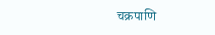चक्रपाणि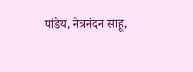पांडेय, नेत्रनंदन साहू,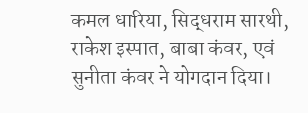कमल धारिया, सिद्धराम सारथी, राकेश इस्पात, बाबा कंवर, एवं सुनीता कंवर ने योगदान दिया।